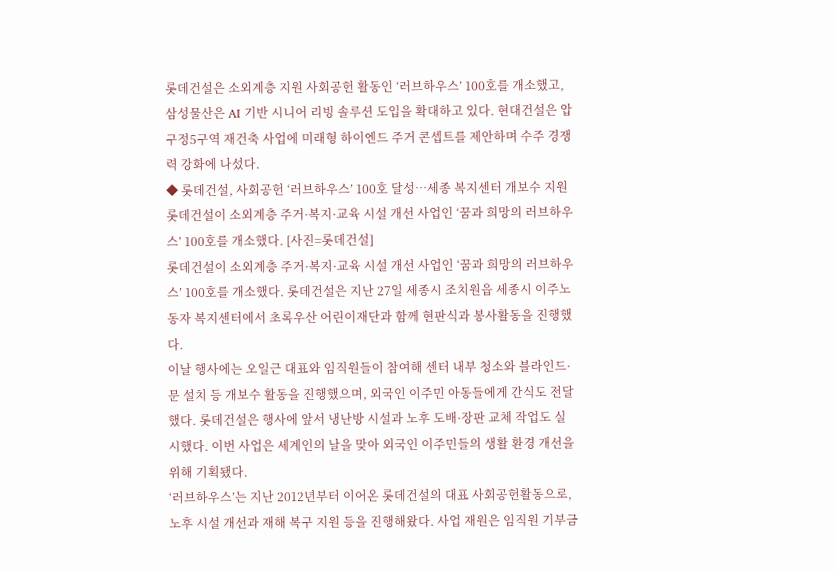롯데건설은 소외계층 지원 사회공헌 활동인 ‘러브하우스’ 100호를 개소했고, 삼성물산은 AI 기반 시니어 리빙 솔루션 도입을 확대하고 있다. 현대건설은 압구정5구역 재건축 사업에 미래형 하이엔드 주거 콘셉트를 제안하며 수주 경쟁력 강화에 나섰다.
◆ 롯데건설, 사회공헌 ‘러브하우스’ 100호 달성…세종 복지센터 개보수 지원
롯데건설이 소외계층 주거·복지·교육 시설 개선 사업인 ‘꿈과 희망의 러브하우스’ 100호를 개소했다. [사진=롯데건설]
롯데건설이 소외계층 주거·복지·교육 시설 개선 사업인 ‘꿈과 희망의 러브하우스’ 100호를 개소했다. 롯데건설은 지난 27일 세종시 조치원읍 세종시 이주노동자 복지센터에서 초록우산 어린이재단과 함께 현판식과 봉사활동을 진행했다.
이날 행사에는 오일근 대표와 임직원들이 참여해 센터 내부 청소와 블라인드·문 설치 등 개보수 활동을 진행했으며, 외국인 이주민 아동들에게 간식도 전달했다. 롯데건설은 행사에 앞서 냉난방 시설과 노후 도배·장판 교체 작업도 실시했다. 이번 사업은 세계인의 날을 맞아 외국인 이주민들의 생활 환경 개선을 위해 기획됐다.
‘러브하우스’는 지난 2012년부터 이어온 롯데건설의 대표 사회공헌활동으로, 노후 시설 개선과 재해 복구 지원 등을 진행해왔다. 사업 재원은 임직원 기부금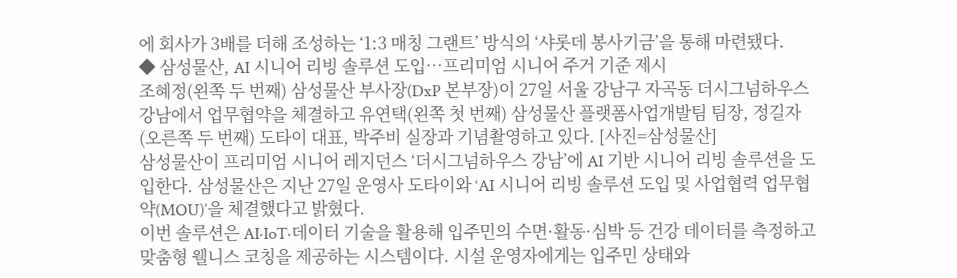에 회사가 3배를 더해 조성하는 ‘1:3 매칭 그랜트’ 방식의 ‘샤롯데 봉사기금’을 통해 마련됐다.
◆ 삼성물산, AI 시니어 리빙 솔루션 도입…프리미엄 시니어 주거 기준 제시
조혜정(왼쪽 두 번째) 삼성물산 부사장(DxP 본부장)이 27일 서울 강남구 자곡동 더시그넘하우스 강남에서 업무협약을 체결하고 유연택(왼쪽 첫 번째) 삼성물산 플랫폼사업개발팀 팀장, 정길자(오른쪽 두 번째) 도타이 대표, 박주비 실장과 기념촬영하고 있다. [사진=삼성물산]
삼성물산이 프리미엄 시니어 레지던스 ‘더시그넘하우스 강남’에 AI 기반 시니어 리빙 솔루션을 도입한다. 삼성물산은 지난 27일 운영사 도타이와 ‘AI 시니어 리빙 솔루션 도입 및 사업협력 업무협약(MOU)’을 체결했다고 밝혔다.
이번 솔루션은 AI·IoT·데이터 기술을 활용해 입주민의 수면·활동·심박 등 건강 데이터를 측정하고 맞춤형 웰니스 코칭을 제공하는 시스템이다. 시설 운영자에게는 입주민 상태와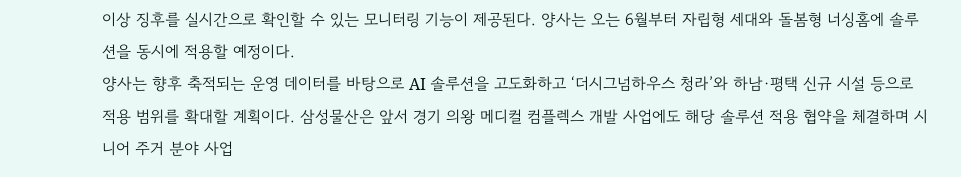이상 징후를 실시간으로 확인할 수 있는 모니터링 기능이 제공된다. 양사는 오는 6월부터 자립형 세대와 돌봄형 너싱홈에 솔루션을 동시에 적용할 예정이다.
양사는 향후 축적되는 운영 데이터를 바탕으로 AI 솔루션을 고도화하고 ‘더시그넘하우스 청라’와 하남·평택 신규 시설 등으로 적용 범위를 확대할 계획이다. 삼성물산은 앞서 경기 의왕 메디컬 컴플렉스 개발 사업에도 해당 솔루션 적용 협약을 체결하며 시니어 주거 분야 사업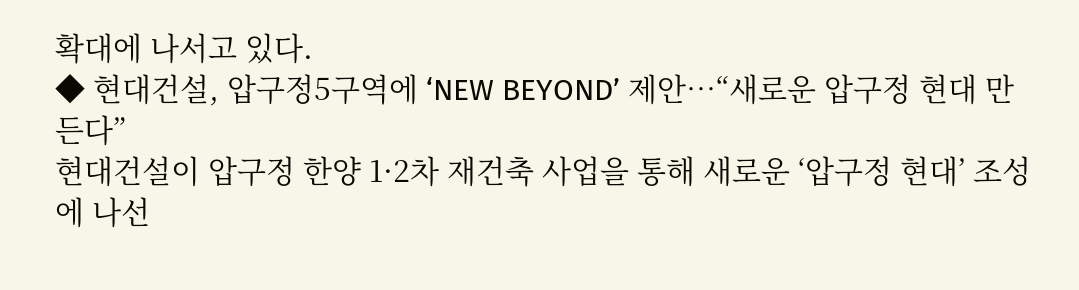확대에 나서고 있다.
◆ 현대건설, 압구정5구역에 ‘NEW BEYOND’ 제안…“새로운 압구정 현대 만든다”
현대건설이 압구정 한양 1·2차 재건축 사업을 통해 새로운 ‘압구정 현대’ 조성에 나선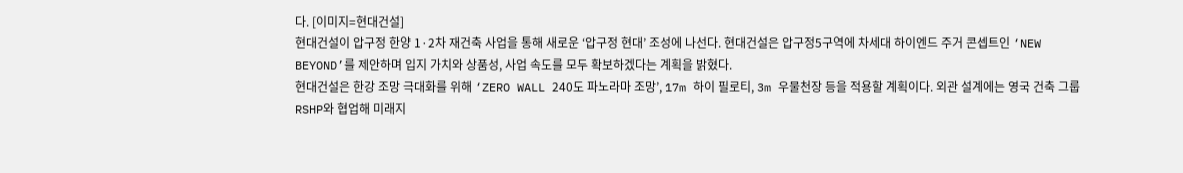다. [이미지=현대건설]
현대건설이 압구정 한양 1·2차 재건축 사업을 통해 새로운 ‘압구정 현대’ 조성에 나선다. 현대건설은 압구정5구역에 차세대 하이엔드 주거 콘셉트인 ‘NEW BEYOND’를 제안하며 입지 가치와 상품성, 사업 속도를 모두 확보하겠다는 계획을 밝혔다.
현대건설은 한강 조망 극대화를 위해 ‘ZERO WALL 240도 파노라마 조망’, 17m 하이 필로티, 3m 우물천장 등을 적용할 계획이다. 외관 설계에는 영국 건축 그룹 RSHP와 협업해 미래지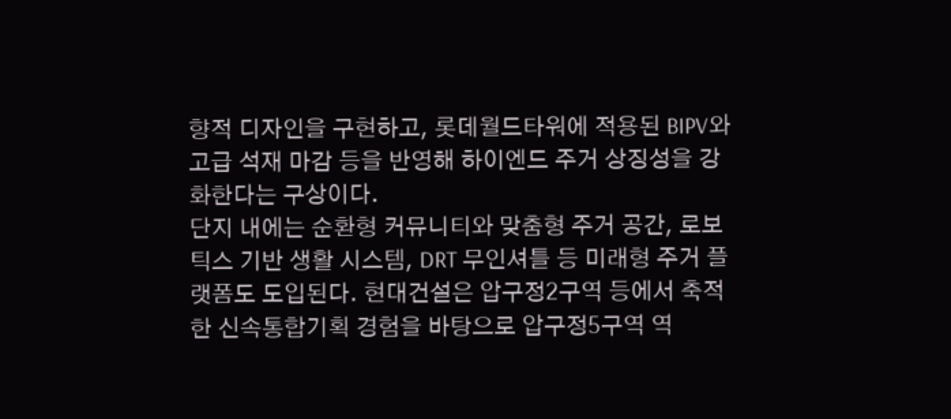향적 디자인을 구현하고, 롯데월드타워에 적용된 BIPV와 고급 석재 마감 등을 반영해 하이엔드 주거 상징성을 강화한다는 구상이다.
단지 내에는 순환형 커뮤니티와 맞춤형 주거 공간, 로보틱스 기반 생활 시스템, DRT 무인셔틀 등 미래형 주거 플랫폼도 도입된다. 현대건설은 압구정2구역 등에서 축적한 신속통합기획 경험을 바탕으로 압구정5구역 역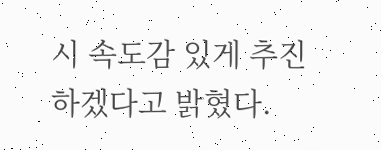시 속도감 있게 추진하겠다고 밝혔다.